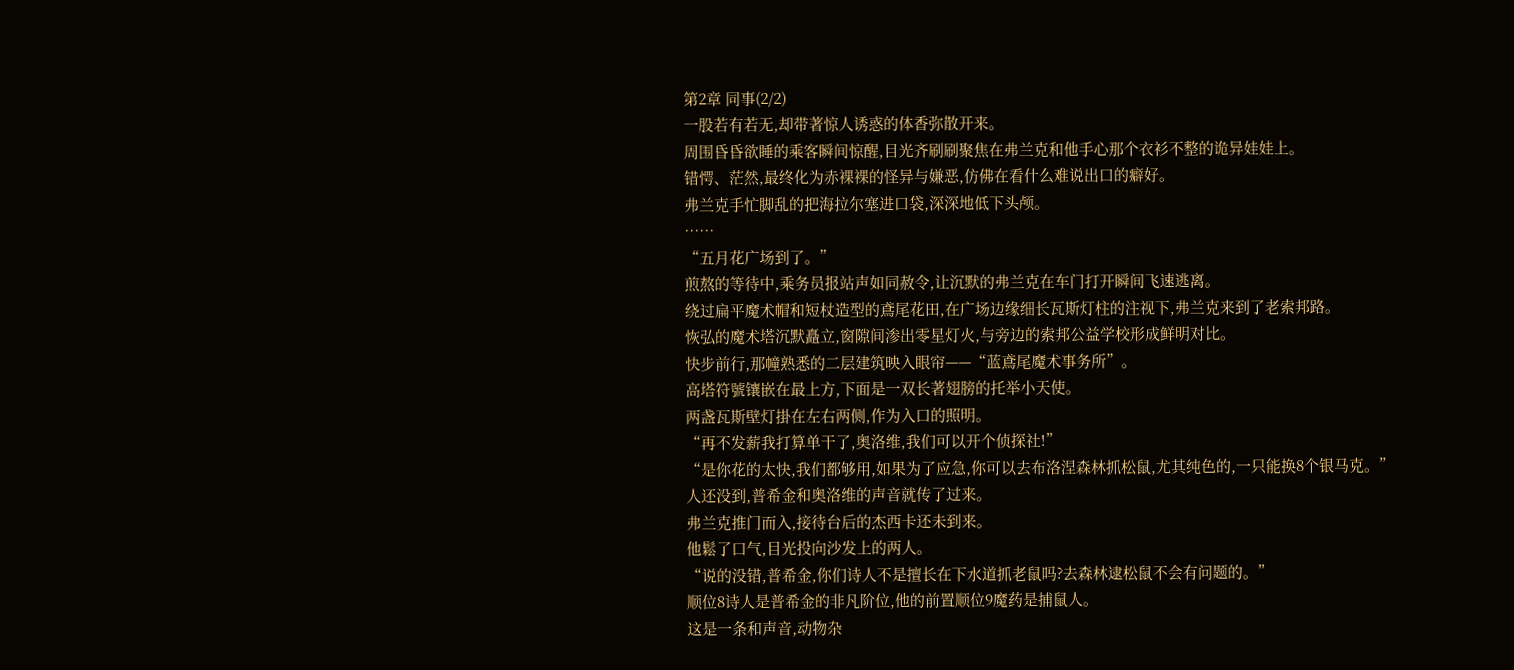第2章 同事(2/2)
一股若有若无,却带著惊人诱惑的体香弥散开来。
周围昏昏欲睡的乘客瞬间惊醒,目光齐刷刷聚焦在弗兰克和他手心那个衣衫不整的诡异娃娃上。
错愕、茫然,最终化为赤裸裸的怪异与嫌恶,仿佛在看什么难说出口的癖好。
弗兰克手忙脚乱的把海拉尔塞进口袋,深深地低下头颅。
……
“五月花广场到了。”
煎熬的等待中,乘务员报站声如同赦令,让沉默的弗兰克在车门打开瞬间飞速逃离。
绕过扁平魔术帽和短杖造型的鳶尾花田,在广场边缘细长瓦斯灯柱的注视下,弗兰克来到了老索邦路。
恢弘的魔术塔沉默矗立,窗隙间渗出零星灯火,与旁边的索邦公益学校形成鲜明对比。
快步前行,那幢熟悉的二层建筑映入眼帘——“蓝鳶尾魔术事务所”。
高塔符號镶嵌在最上方,下面是一双长著翅膀的托举小天使。
两盏瓦斯壁灯掛在左右两侧,作为入口的照明。
“再不发薪我打算单干了,奥洛维,我们可以开个侦探社!”
“是你花的太快,我们都够用,如果为了应急,你可以去布洛涅森林抓松鼠,尤其纯色的,一只能换8个银马克。”
人还没到,普希金和奥洛维的声音就传了过来。
弗兰克推门而入,接待台后的杰西卡还未到来。
他鬆了口气,目光投向沙发上的两人。
“说的没错,普希金,你们诗人不是擅长在下水道抓老鼠吗?去森林逮松鼠不会有问题的。”
顺位8诗人是普希金的非凡阶位,他的前置顺位9魔药是捕鼠人。
这是一条和声音,动物杂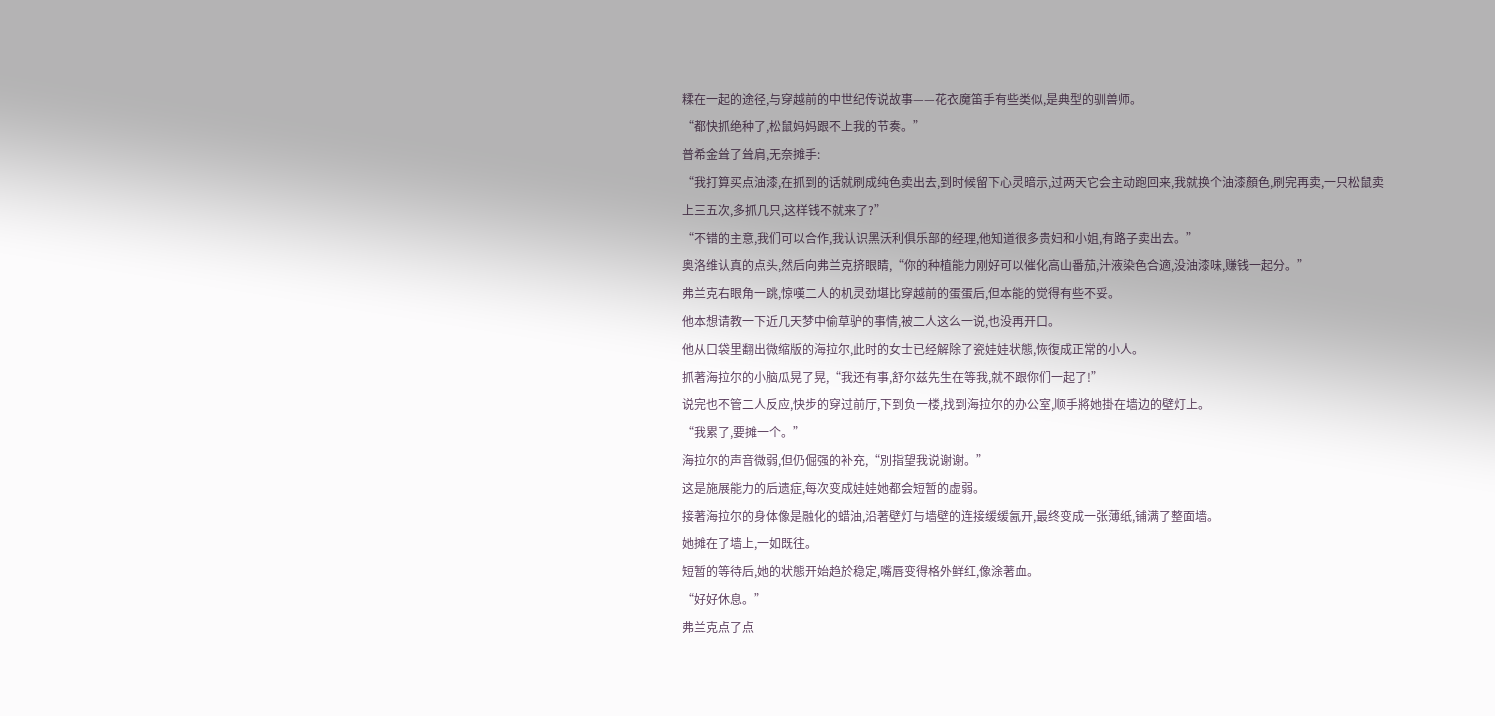糅在一起的途径,与穿越前的中世纪传说故事——花衣魔笛手有些类似,是典型的驯兽师。
“都快抓绝种了,松鼠妈妈跟不上我的节奏。”
普希金耸了耸肩,无奈摊手:
“我打算买点油漆,在抓到的话就刷成纯色卖出去,到时候留下心灵暗示,过两天它会主动跑回来,我就换个油漆顏色,刷完再卖,一只松鼠卖上三五次,多抓几只,这样钱不就来了?”
“不错的主意,我们可以合作,我认识黑沃利俱乐部的经理,他知道很多贵妇和小姐,有路子卖出去。”
奥洛维认真的点头,然后向弗兰克挤眼睛,“你的种植能力刚好可以催化高山番茄,汁液染色合適,没油漆味,赚钱一起分。”
弗兰克右眼角一跳,惊嘆二人的机灵劲堪比穿越前的蛋蛋后,但本能的觉得有些不妥。
他本想请教一下近几天梦中偷草驴的事情,被二人这么一说,也没再开口。
他从口袋里翻出微缩版的海拉尔,此时的女士已经解除了瓷娃娃状態,恢復成正常的小人。
抓著海拉尔的小脑瓜晃了晃,“我还有事,舒尔兹先生在等我,就不跟你们一起了!”
说完也不管二人反应,快步的穿过前厅,下到负一楼,找到海拉尔的办公室,顺手將她掛在墙边的壁灯上。
“我累了,要摊一个。”
海拉尔的声音微弱,但仍倔强的补充,“別指望我说谢谢。”
这是施展能力的后遗症,每次变成娃娃她都会短暂的虚弱。
接著海拉尔的身体像是融化的蜡油,沿著壁灯与墙壁的连接缓缓氤开,最终变成一张薄纸,铺满了整面墙。
她摊在了墙上,一如既往。
短暂的等待后,她的状態开始趋於稳定,嘴唇变得格外鲜红,像涂著血。
“好好休息。”
弗兰克点了点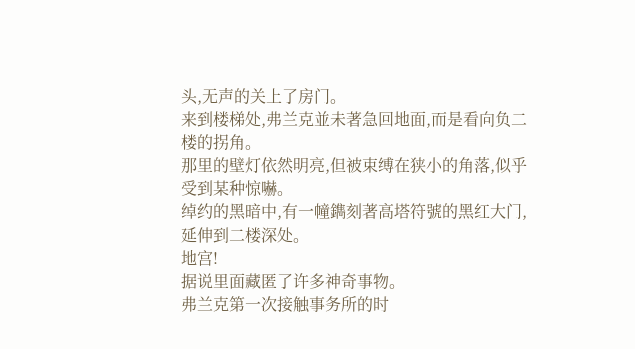头,无声的关上了房门。
来到楼梯处,弗兰克並未著急回地面,而是看向负二楼的拐角。
那里的壁灯依然明亮,但被束缚在狭小的角落,似乎受到某种惊嚇。
绰约的黑暗中,有一幢鐫刻著高塔符號的黑红大门,延伸到二楼深处。
地宫!
据说里面藏匿了许多神奇事物。
弗兰克第一次接触事务所的时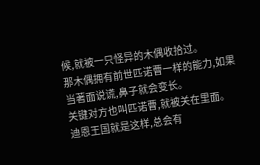候,就被一只怪异的木偶收拾过。
那木偶拥有前世匹诺曹一样的能力,如果当著面说谎,鼻子就会变长。
关键对方也叫匹诺曹,就被关在里面。
迪恩王国就是这样,总会有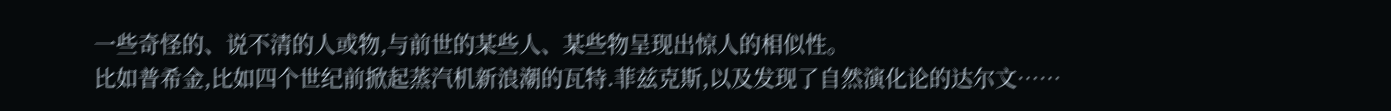一些奇怪的、说不清的人或物,与前世的某些人、某些物呈现出惊人的相似性。
比如普希金,比如四个世纪前掀起蒸汽机新浪潮的瓦特.菲兹克斯,以及发现了自然演化论的达尔文……